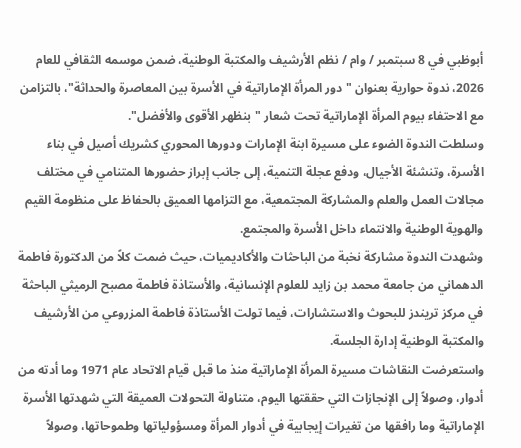أبوظبي في 8 سبتمبر / وام / نظم الأرشيف والمكتبة الوطنية، ضمن موسمه الثقافي للعام 2026، ندوة حوارية بعنوان "دور المرأة الإماراتية في الأسرة بين المعاصرة والحداثة"، بالتزامن مع الاحتفاء بيوم المرأة الإماراتية تحت شعار "بنظهر الأقوى والأفضل".
وسلطت الندوة الضوء على مسيرة ابنة الإمارات ودورها المحوري كشريك أصيل في بناء الأسرة، وتنشئة الأجيال، ودفع عجلة التنمية، إلى جانب إبراز حضورها المتنامي في مختلف مجالات العمل والعلم والمشاركة المجتمعية، مع التزامها العميق بالحفاظ على منظومة القيم والهوية الوطنية والانتماء داخل الأسرة والمجتمع.
وشهدت الندوة مشاركة نخبة من الباحثات والأكاديميات، حيث ضمت كلاً من الدكتورة فاطمة الدهماني من جامعة محمد بن زايد للعلوم الإنسانية، والأستاذة فاطمة مصبح الرميثي الباحثة في مركز تريندز للبحوث والاستشارات، فيما تولت الأستاذة فاطمة المزروعي من الأرشيف والمكتبة الوطنية إدارة الجلسة.
واستعرضت النقاشات مسيرة المرأة الإماراتية منذ ما قبل قيام الاتحاد عام 1971 وما أدته من أدوار، وصولاً إلى الإنجازات التي حققتها اليوم، متناولة التحولات العميقة التي شهدتها الأسرة الإماراتية وما رافقها من تغيرات إيجابية في أدوار المرأة ومسؤولياتها وطموحاتها، وصولاً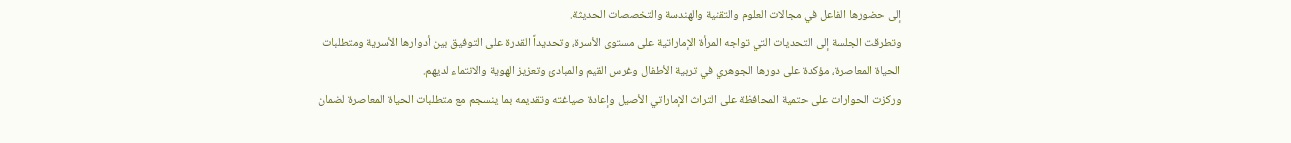إلى حضورها الفاعل في مجالات العلوم والتقنية والهندسة والتخصصات الحديثة.
وتطرقت الجلسة إلى التحديات التي تواجه المرأة الإماراتية على مستوى الأسرة، وتحديداً القدرة على التوفيق بين أدوارها الأسرية ومتطلبات الحياة المعاصرة، مؤكدة على دورها الجوهري في تربية الأطفال وغرس القيم والمبادئ وتعزيز الهوية والانتماء لديهم.
وركزت الحوارات على حتمية المحافظة على التراث الإماراتي الأصيل وإعادة صياغته وتقديمه بما ينسجم مع متطلبات الحياة المعاصرة لضمان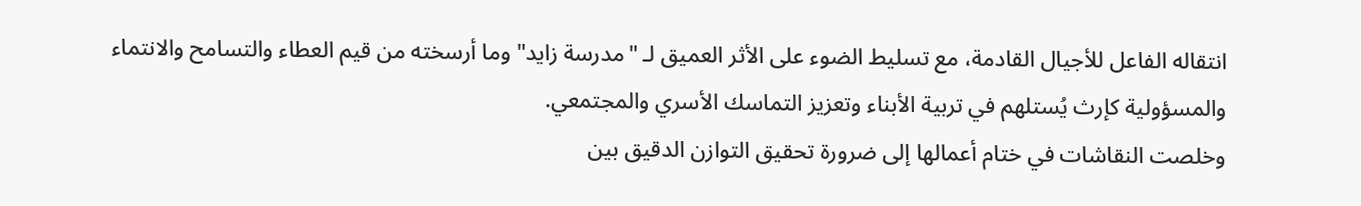انتقاله الفاعل للأجيال القادمة، مع تسليط الضوء على الأثر العميق لـ "مدرسة زايد" وما أرسخته من قيم العطاء والتسامح والانتماء والمسؤولية كإرث يُستلهم في تربية الأبناء وتعزيز التماسك الأسري والمجتمعي.
وخلصت النقاشات في ختام أعمالها إلى ضرورة تحقيق التوازن الدقيق بين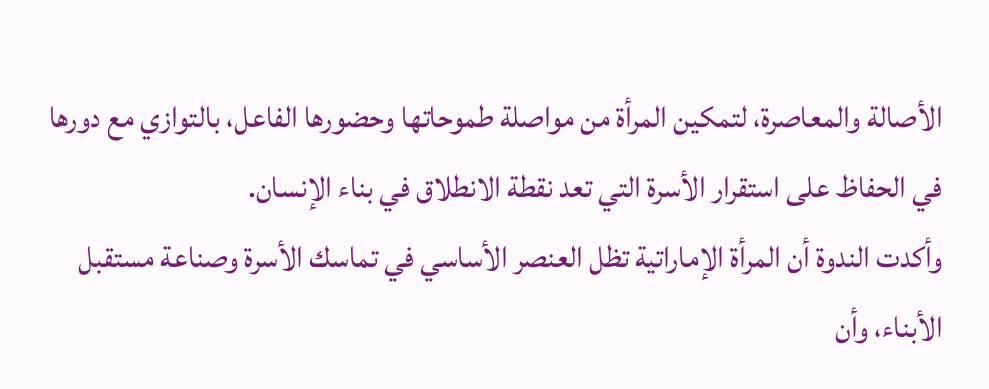الأصالة والمعاصرة، لتمكين المرأة من مواصلة طموحاتها وحضورها الفاعل، بالتوازي مع دورها في الحفاظ على استقرار الأسرة التي تعد نقطة الانطلاق في بناء الإنسان.
وأكدت الندوة أن المرأة الإماراتية تظل العنصر الأساسي في تماسك الأسرة وصناعة مستقبل الأبناء، وأن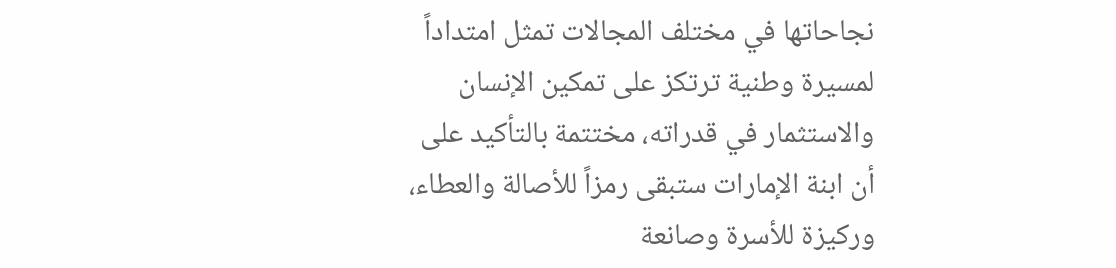نجاحاتها في مختلف المجالات تمثل امتداداً لمسيرة وطنية ترتكز على تمكين الإنسان والاستثمار في قدراته، مختتمة بالتأكيد على أن ابنة الإمارات ستبقى رمزاً للأصالة والعطاء، وركيزة للأسرة وصانعة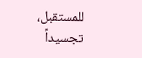للمستقبل، تجسيداً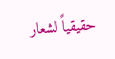حقيقياً لشعار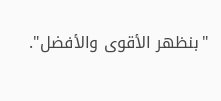"بنظهر الأقوى والأفضل".